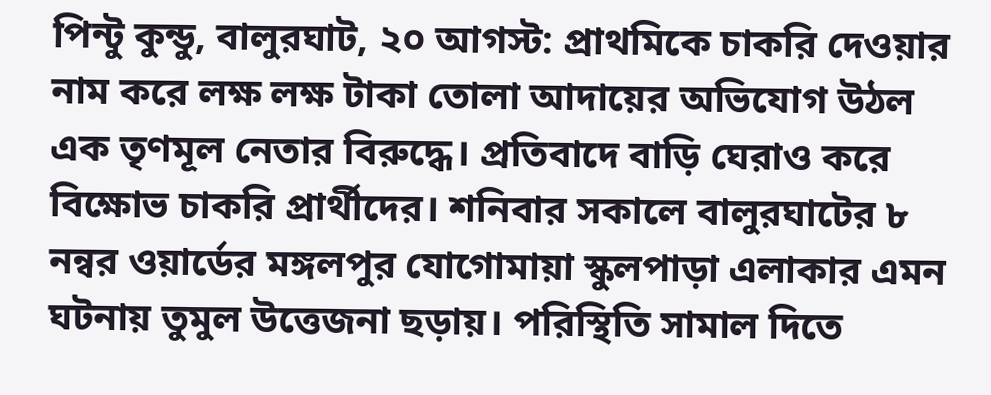পিন্টু কুন্ডু, বালুরঘাট, ২০ আগস্ট: প্রাথমিকে চাকরি দেওয়ার নাম করে লক্ষ লক্ষ টাকা তোলা আদায়ের অভিযোগ উঠল এক তৃণমূল নেতার বিরুদ্ধে। প্রতিবাদে বাড়ি ঘেরাও করে বিক্ষোভ চাকরি প্রার্থীদের। শনিবার সকালে বালুরঘাটের ৮ নন্বর ওয়ার্ডের মঙ্গলপুর যোগোমায়া স্কুলপাড়া এলাকার এমন ঘটনায় তুমুল উত্তেজনা ছড়ায়। পরিস্থিতি সামাল দিতে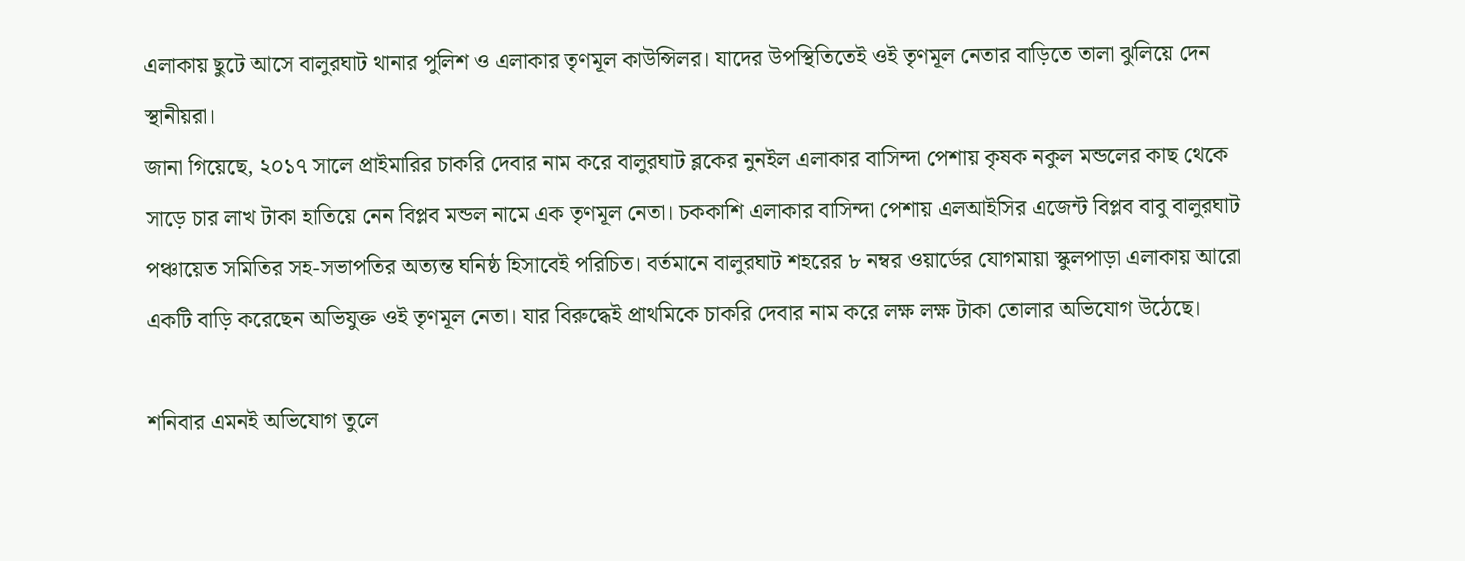এলাকায় ছুটে আসে বালুরঘাট থানার পুলিশ ও এলাকার তৃণমূল কাউন্সিলর। যাদের উপস্থিতিতেই ওই তৃণমূল নেতার বাড়িতে তালা ঝুলিয়ে দেন স্থানীয়রা।
জানা গিয়েছে, ২০১৭ সালে প্রাইমারির চাকরি দেবার নাম করে বালুরঘাট ব্লকের নুনইল এলাকার বাসিন্দা পেশায় কৃষক নকুল মন্ডলের কাছ থেকে সাড়ে চার লাখ টাকা হাতিয়ে নেন বিপ্লব মন্ডল নামে এক তৃণমূল নেতা। চককাশি এলাকার বাসিন্দা পেশায় এলআইসির এজেন্ট বিপ্লব বাবু বালুরঘাট পঞ্চায়েত সমিতির সহ-সভাপতির অত্যন্ত ঘনিষ্ঠ হিসাবেই পরিচিত। বর্তমানে বালুরঘাট শহরের ৮ নম্বর ওয়ার্ডের যোগমায়া স্কুলপাড়া এলাকায় আরো একটি বাড়ি করেছেন অভিযুক্ত ওই তৃণমূল নেতা। যার বিরুদ্ধেই প্রাথমিকে চাকরি দেবার নাম করে লক্ষ লক্ষ টাকা তোলার অভিযোগ উঠেছে।

শনিবার এমনই অভিযোগ তুলে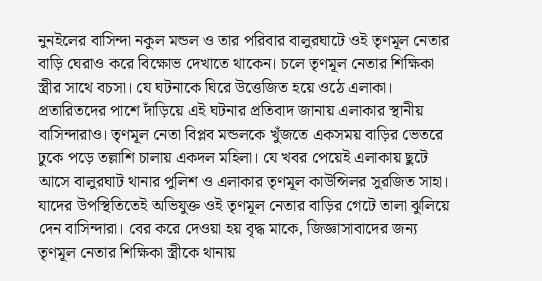নুনইলের বাসিন্দা নকুল মন্ডল ও তার পরিবার বালুরঘাটে ওই তৃণমূল নেতার বাড়ি ঘেরাও করে বিক্ষোভ দেখাতে থাকেন। চলে তৃণমূল নেতার শিক্ষিকা স্ত্রীর সাথে বচসা। যে ঘটনাকে ঘিরে উত্তেজিত হয়ে ওঠে এলাকা। প্রতারিতদের পাশে দাঁড়িয়ে এই ঘটনার প্রতিবাদ জানায় এলাকার স্থানীয় বাসিন্দারাও। তৃণমূল নেতা বিপ্লব মন্ডলকে খুঁজতে একসময় বাড়ির ভেতরে ঢুকে পড়ে তল্লাশি চালায় একদল মহিলা। যে খবর পেয়েই এলাকায় ছুটে আসে বালুরঘাট থানার পুলিশ ও এলাকার তৃণমূল কাউন্সিলর সুরজিত সাহা। যাদের উপস্থিতিতেই অভিযুক্ত ওই তৃণমূল নেতার বাড়ির গেটে তালা ঝুলিয়ে দেন বাসিন্দারা। বের করে দেওয়া হয় বৃদ্ধ মাকে, জিজ্ঞাসাবাদের জন্য তৃণমূল নেতার শিক্ষিকা স্ত্রীকে থানায়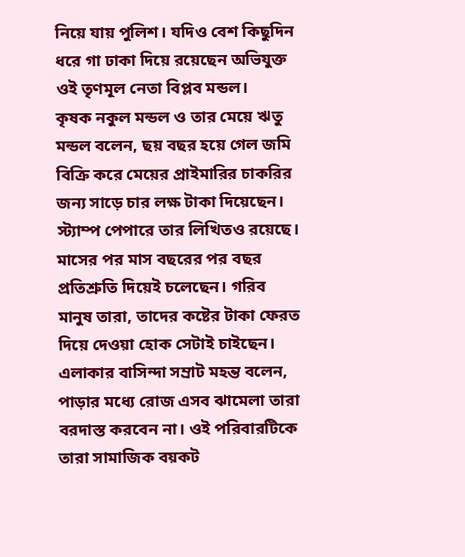নিয়ে যায় পুলিশ। যদিও বেশ কিছুদিন ধরে গা ঢাকা দিয়ে রয়েছেন অভিযুক্ত ওই তৃণমূল নেতা বিপ্লব মন্ডল।
কৃষক নকুল মন্ডল ও তার মেয়ে ঋতু মন্ডল বলেন, ছয় বছর হয়ে গেল জমি বিক্রি করে মেয়ের প্রাইমারির চাকরির জন্য সাড়ে চার লক্ষ টাকা দিয়েছেন। স্ট্যাম্প পেপারে তার লিখিতও রয়েছে। মাসের পর মাস বছরের পর বছর প্রতিশ্রুতি দিয়েই চলেছেন। গরিব মানুষ তারা, তাদের কষ্টের টাকা ফেরত দিয়ে দেওয়া হোক সেটাই চাইছেন।
এলাকার বাসিন্দা সম্রাট মহন্ত বলেন, পাড়ার মধ্যে রোজ এসব ঝামেলা তারা বরদাস্ত করবেন না। ওই পরিবারটিকে তারা সামাজিক বয়কট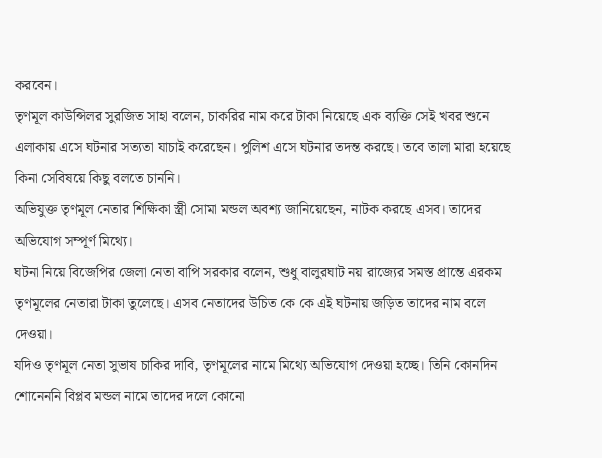করবেন।
তৃণমূল কাউন্সিলর সুরজিত সাহা বলেন, চাকরির নাম করে টাকা নিয়েছে এক ব্যক্তি সেই খবর শুনে এলাকায় এসে ঘটনার সত্যতা যাচাই করেছেন। পুলিশ এসে ঘটনার তদন্ত করছে। তবে তালা মারা হয়েছে কিনা সেবিষয়ে কিছু বলতে চাননি।
অভিযুক্ত তৃণমূল নেতার শিক্ষিকা স্ত্রী সোমা মন্ডল অবশ্য জানিয়েছেন, নাটক করছে এসব। তাদের অভিযোগ সম্পূর্ণ মিথ্যে।
ঘটনা নিয়ে বিজেপির জেলা নেতা বাপি সরকার বলেন, শুধু বালুরঘাট নয় রাজ্যের সমস্ত প্রান্তে এরকম তৃণমূলের নেতারা টাকা তুলেছে। এসব নেতাদের উচিত কে কে এই ঘটনায় জড়িত তাদের নাম বলে দেওয়া।
যদিও তৃণমূল নেতা সুভাষ চাকির দাবি, তৃণমূলের নামে মিথ্যে অভিযোগ দেওয়া হচ্ছে। তিনি কোনদিন শোনেননি বিপ্লব মন্ডল নামে তাদের দলে কোনো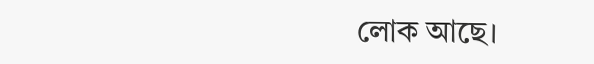লোক আছে।